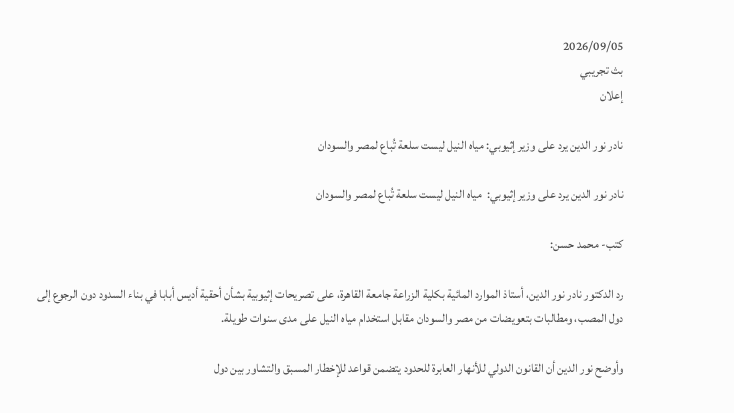2026/09/05
بث تجريبي
إعلان

نادر نور الدين يرد على وزير إثيوبي: مياه النيل ليست سلعة تُباع لمصر والسودان

نادر نور الدين يرد على وزير إثيوبي:  مياه النيل ليست سلعة تُباع لمصر والسودان

كتب- محمد حسن:

رد الدكتور نادر نور الدين، أستاذ الموارد المائية بكلية الزراعة جامعة القاهرة، على تصريحات إثيوبية بشأن أحقية أديس أبابا في بناء السدود دون الرجوع إلى دول المصب، ومطالبات بتعويضات من مصر والسودان مقابل استخدام مياه النيل على مدى سنوات طويلة.

وأوضح نور الدين أن القانون الدولي للأنهار العابرة للحدود يتضمن قواعد للإخطار المسبق والتشاور بين دول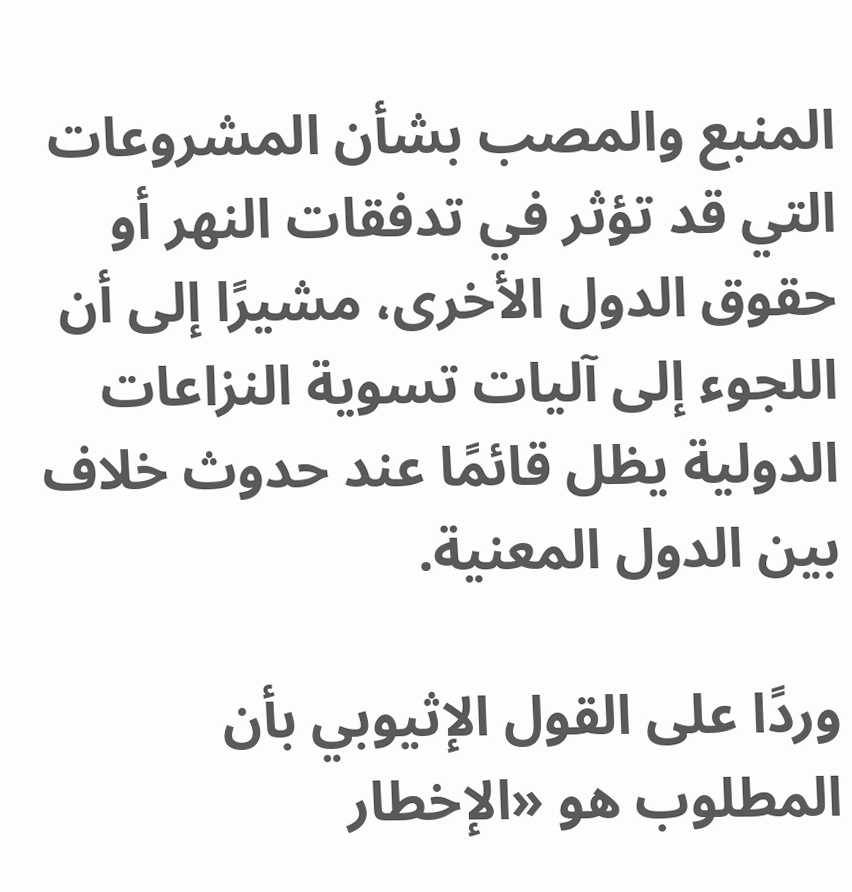المنبع والمصب بشأن المشروعات التي قد تؤثر في تدفقات النهر أو حقوق الدول الأخرى، مشيرًا إلى أن اللجوء إلى آليات تسوية النزاعات الدولية يظل قائمًا عند حدوث خلاف بين الدول المعنية.

وردًا على القول الإثيوبي بأن المطلوب هو «الإخطار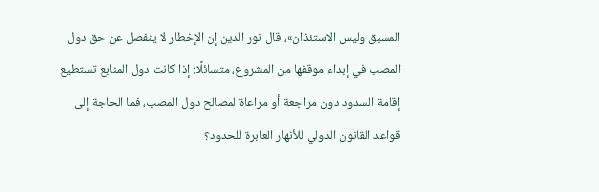المسبق وليس الاستئذان»، قال نور الدين إن الإخطار لا ينفصل عن حق دول المصب في إبداء موقفها من المشروع، متسائلًا: إذا كانت دول المنابع تستطيع إقامة السدود دون مراجعة أو مراعاة لمصالح دول المصب، فما الحاجة إلى قواعد القانون الدولي للأنهار العابرة للحدود؟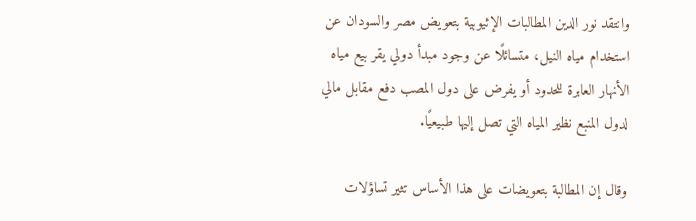وانتقد نور الدين المطالبات الإثيوبية بتعويض مصر والسودان عن استخدام مياه النيل، متسائلًا عن وجود مبدأ دولي يقر بيع مياه الأنهار العابرة للحدود أو يفرض على دول المصب دفع مقابل مالي لدول المنبع نظير المياه التي تصل إليها طبيعيًا.

وقال إن المطالبة بتعويضات على هذا الأساس تثير تساؤلات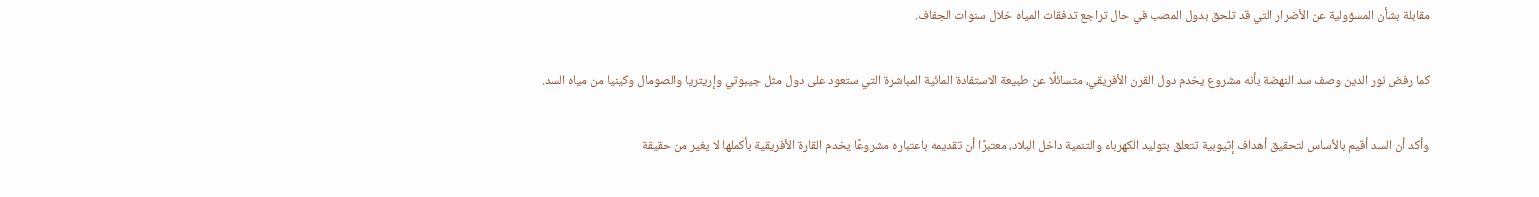مقابلة بشأن المسؤولية عن الأضرار التي قد تلحق بدول المصب في حال تراجع تدفقات المياه خلال سنوات الجفاف.

كما رفض نور الدين وصف سد النهضة بأنه مشروع يخدم دول القرن الأفريقي، متسائلًا عن طبيعة الاستفادة المائية المباشرة التي ستعود على دول مثل جيبوتي وإريتريا والصومال وكينيا من مياه السد.

وأكد أن السد أقيم بالأساس لتحقيق أهداف إثيوبية تتعلق بتوليد الكهرباء والتنمية داخل البلاد، معتبرًا أن تقديمه باعتباره مشروعًا يخدم القارة الأفريقية بأكملها لا يغير من حقيقة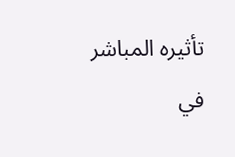تأثيره المباشر في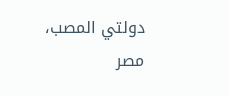دولتي المصب، مصر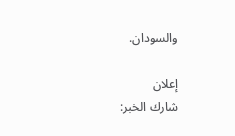والسودان.

إعلان
شارك الخبر: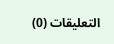التعليقات (0)